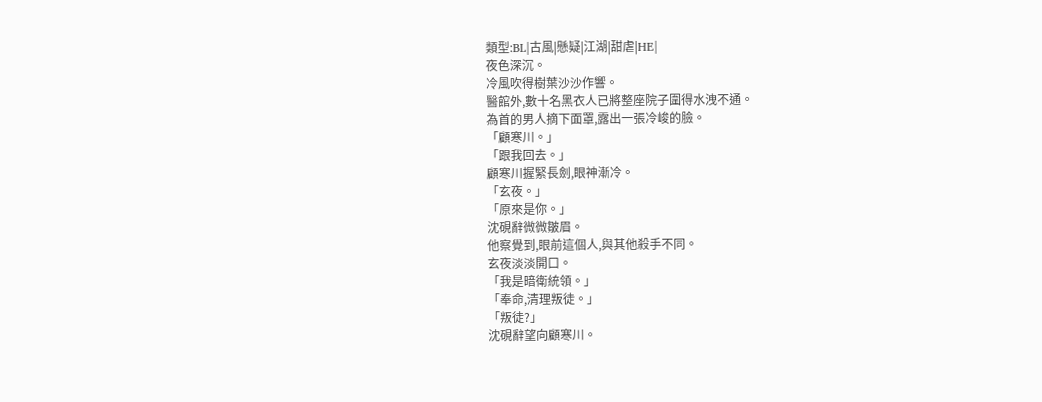類型:BL|古風|懸疑|江湖|甜虐|HE|
夜色深沉。
冷風吹得樹葉沙沙作響。
醫館外,數十名黑衣人已將整座院子圍得水洩不通。
為首的男人摘下面罩,露出一張冷峻的臉。
「顧寒川。」
「跟我回去。」
顧寒川握緊長劍,眼神漸冷。
「玄夜。」
「原來是你。」
沈硯辭微微皺眉。
他察覺到,眼前這個人,與其他殺手不同。
玄夜淡淡開口。
「我是暗衛統領。」
「奉命,清理叛徒。」
「叛徒?」
沈硯辭望向顧寒川。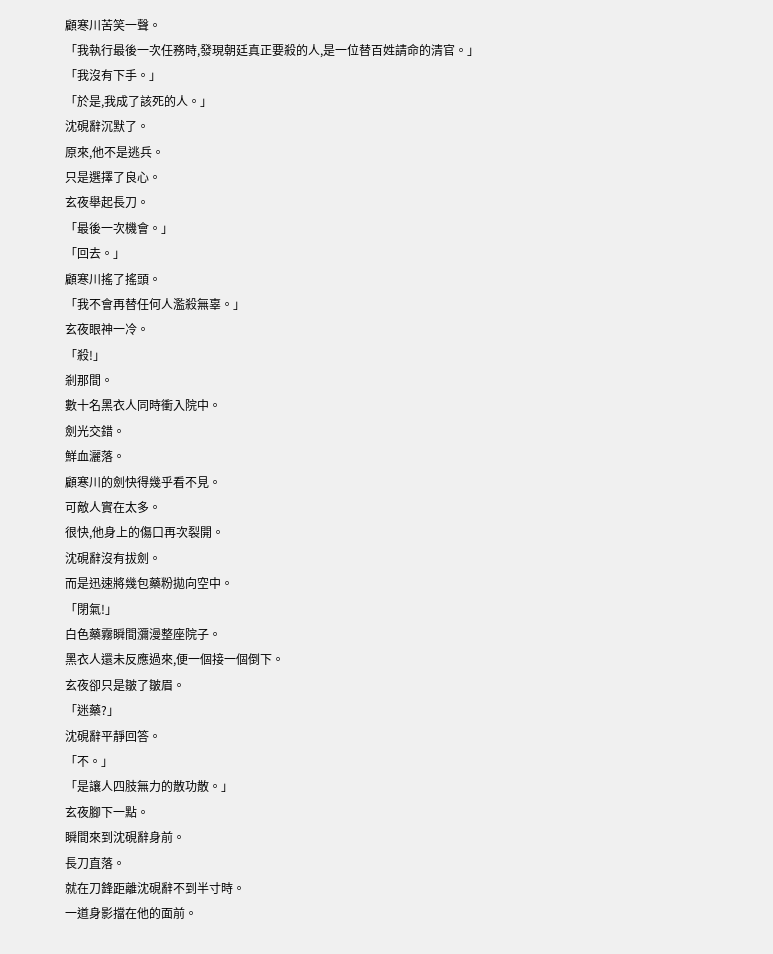顧寒川苦笑一聲。
「我執行最後一次任務時,發現朝廷真正要殺的人,是一位替百姓請命的清官。」
「我沒有下手。」
「於是,我成了該死的人。」
沈硯辭沉默了。
原來,他不是逃兵。
只是選擇了良心。
玄夜舉起長刀。
「最後一次機會。」
「回去。」
顧寒川搖了搖頭。
「我不會再替任何人濫殺無辜。」
玄夜眼神一冷。
「殺!」
剎那間。
數十名黑衣人同時衝入院中。
劍光交錯。
鮮血灑落。
顧寒川的劍快得幾乎看不見。
可敵人實在太多。
很快,他身上的傷口再次裂開。
沈硯辭沒有拔劍。
而是迅速將幾包藥粉拋向空中。
「閉氣!」
白色藥霧瞬間瀰漫整座院子。
黑衣人還未反應過來,便一個接一個倒下。
玄夜卻只是皺了皺眉。
「迷藥?」
沈硯辭平靜回答。
「不。」
「是讓人四肢無力的散功散。」
玄夜腳下一點。
瞬間來到沈硯辭身前。
長刀直落。
就在刀鋒距離沈硯辭不到半寸時。
一道身影擋在他的面前。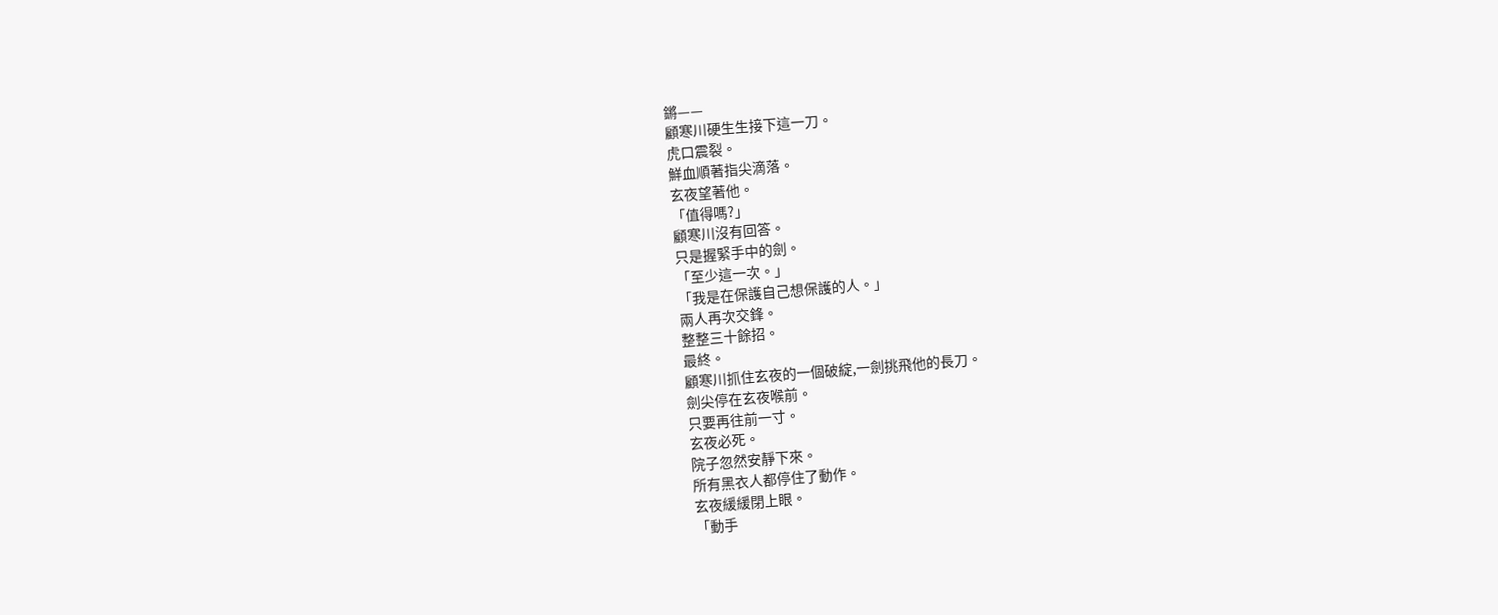鏘——
顧寒川硬生生接下這一刀。
虎口震裂。
鮮血順著指尖滴落。
玄夜望著他。
「值得嗎?」
顧寒川沒有回答。
只是握緊手中的劍。
「至少這一次。」
「我是在保護自己想保護的人。」
兩人再次交鋒。
整整三十餘招。
最終。
顧寒川抓住玄夜的一個破綻,一劍挑飛他的長刀。
劍尖停在玄夜喉前。
只要再往前一寸。
玄夜必死。
院子忽然安靜下來。
所有黑衣人都停住了動作。
玄夜緩緩閉上眼。
「動手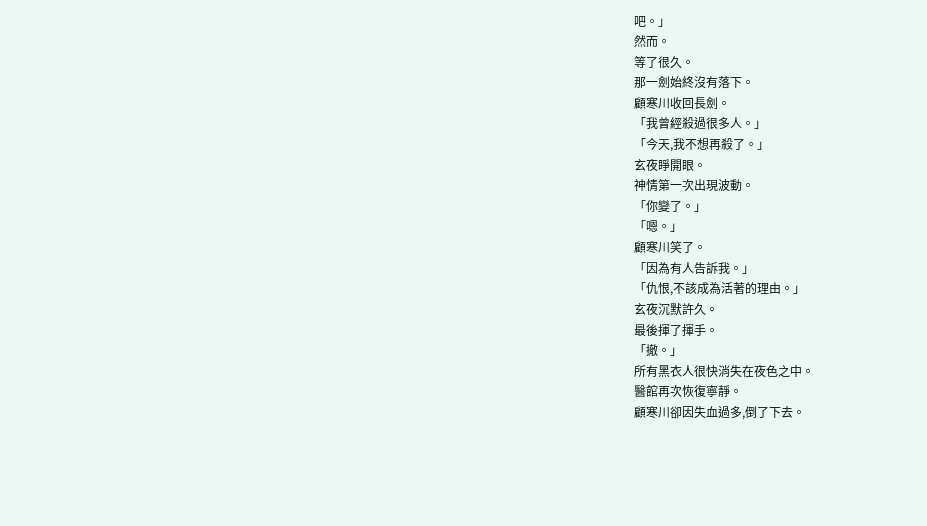吧。」
然而。
等了很久。
那一劍始終沒有落下。
顧寒川收回長劍。
「我曾經殺過很多人。」
「今天,我不想再殺了。」
玄夜睜開眼。
神情第一次出現波動。
「你變了。」
「嗯。」
顧寒川笑了。
「因為有人告訴我。」
「仇恨,不該成為活著的理由。」
玄夜沉默許久。
最後揮了揮手。
「撤。」
所有黑衣人很快消失在夜色之中。
醫館再次恢復寧靜。
顧寒川卻因失血過多,倒了下去。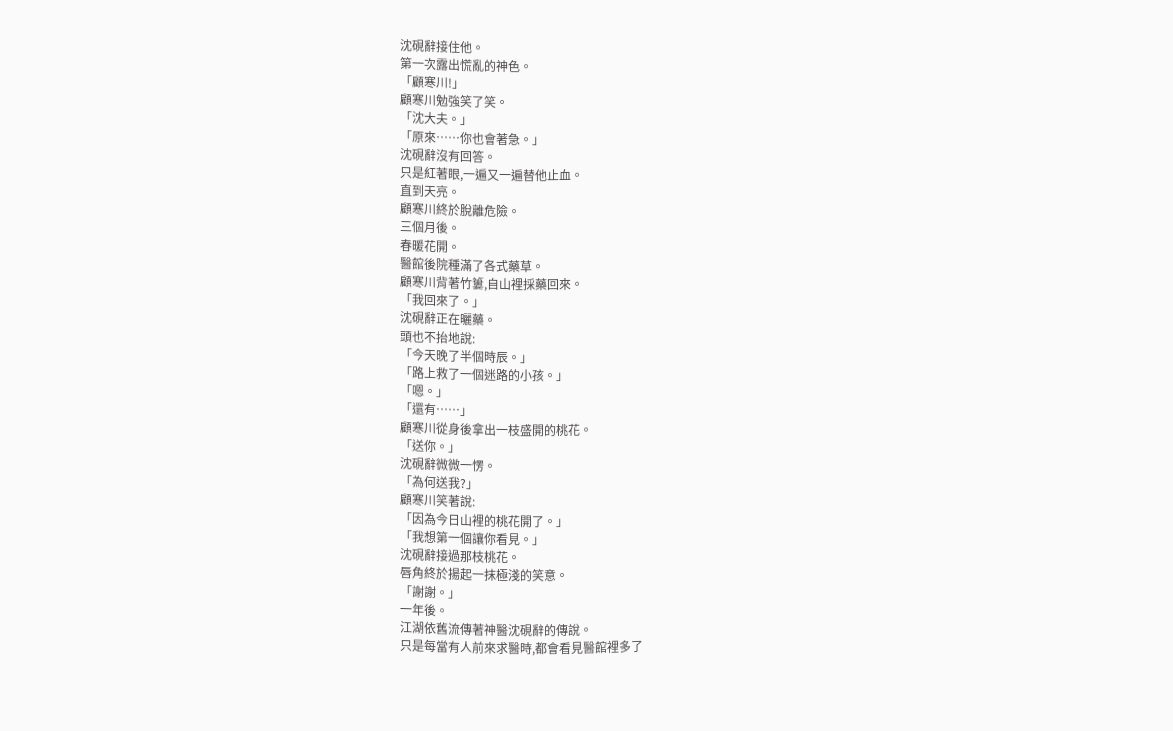沈硯辭接住他。
第一次露出慌亂的神色。
「顧寒川!」
顧寒川勉強笑了笑。
「沈大夫。」
「原來……你也會著急。」
沈硯辭沒有回答。
只是紅著眼,一遍又一遍替他止血。
直到天亮。
顧寒川終於脫離危險。
三個月後。
春暖花開。
醫館後院種滿了各式藥草。
顧寒川背著竹簍,自山裡採藥回來。
「我回來了。」
沈硯辭正在曬藥。
頭也不抬地說:
「今天晚了半個時辰。」
「路上救了一個迷路的小孩。」
「嗯。」
「還有……」
顧寒川從身後拿出一枝盛開的桃花。
「送你。」
沈硯辭微微一愣。
「為何送我?」
顧寒川笑著說:
「因為今日山裡的桃花開了。」
「我想第一個讓你看見。」
沈硯辭接過那枝桃花。
唇角終於揚起一抹極淺的笑意。
「謝謝。」
一年後。
江湖依舊流傳著神醫沈硯辭的傳說。
只是每當有人前來求醫時,都會看見醫館裡多了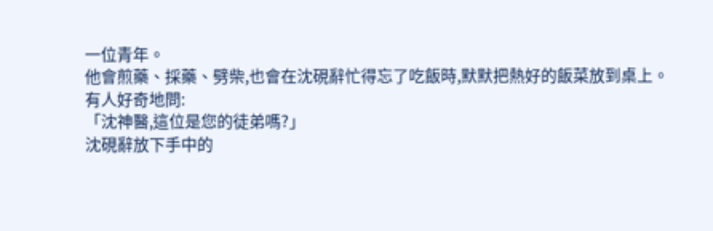一位青年。
他會煎藥、採藥、劈柴,也會在沈硯辭忙得忘了吃飯時,默默把熱好的飯菜放到桌上。
有人好奇地問:
「沈神醫,這位是您的徒弟嗎?」
沈硯辭放下手中的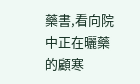藥書,看向院中正在曬藥的顧寒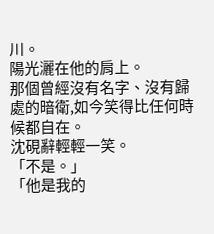川。
陽光灑在他的肩上。
那個曾經沒有名字、沒有歸處的暗衛,如今笑得比任何時候都自在。
沈硯辭輕輕一笑。
「不是。」
「他是我的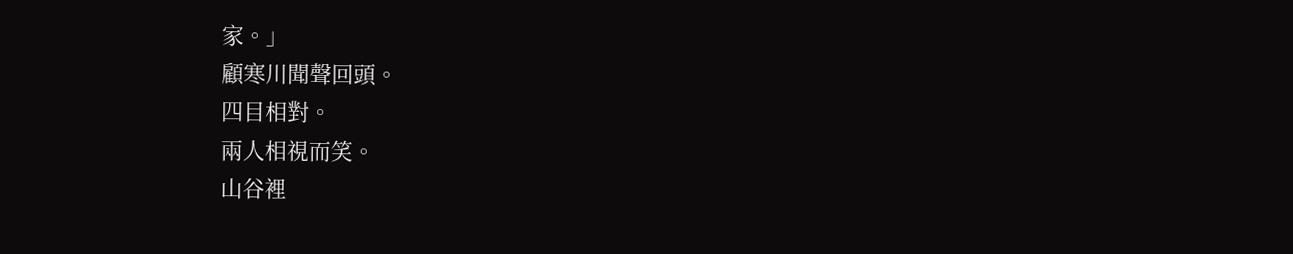家。」
顧寒川聞聲回頭。
四目相對。
兩人相視而笑。
山谷裡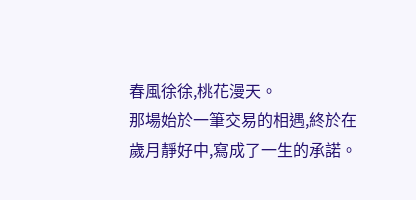春風徐徐,桃花漫天。
那場始於一筆交易的相遇,終於在歲月靜好中,寫成了一生的承諾。